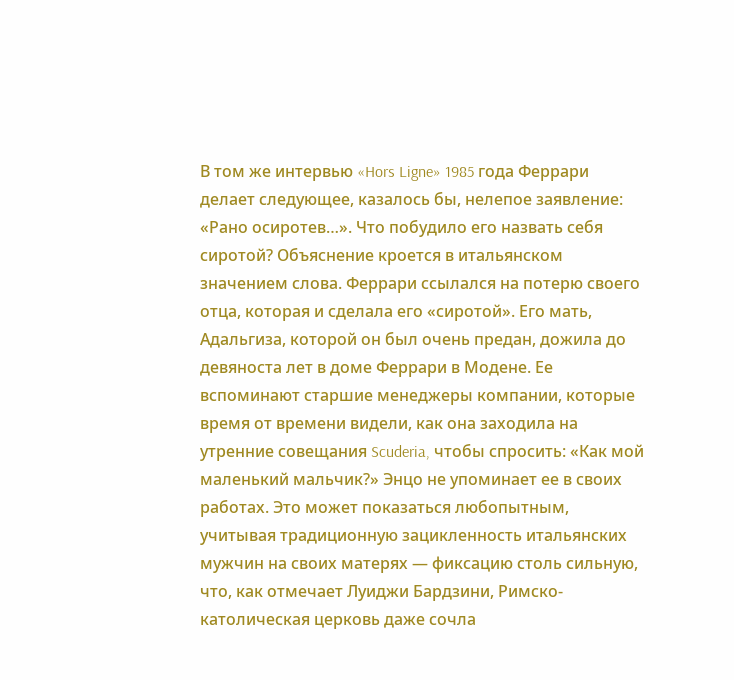В том же интервью «Hors Ligne» 1985 года Феррари делает следующее, казалось бы, нелепое заявление: «Рано осиротев…». Что побудило его назвать себя сиротой? Объяснение кроется в итальянском значением слова. Феррари ссылался на потерю своего отца, которая и сделала его «сиротой». Его мать, Адальгиза, которой он был очень предан, дожила до девяноста лет в доме Феррари в Модене. Ее вспоминают старшие менеджеры компании, которые время от времени видели, как она заходила на утренние совещания Scuderia, чтобы спросить: «Как мой маленький мальчик?» Энцо не упоминает ее в своих работах. Это может показаться любопытным, учитывая традиционную зацикленность итальянских мужчин на своих матерях — фиксацию столь сильную, что, как отмечает Луиджи Бардзини, Римско-католическая церковь даже сочла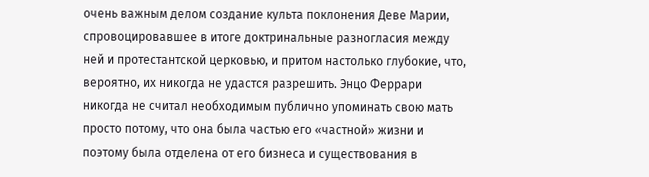очень важным делом создание культа поклонения Деве Марии, спровоцировавшее в итоге доктринальные разногласия между ней и протестантской церковью, и притом настолько глубокие, что, вероятно, их никогда не удастся разрешить. Энцо Феррари никогда не считал необходимым публично упоминать свою мать просто потому, что она была частью его «частной» жизни и поэтому была отделена от его бизнеса и существования в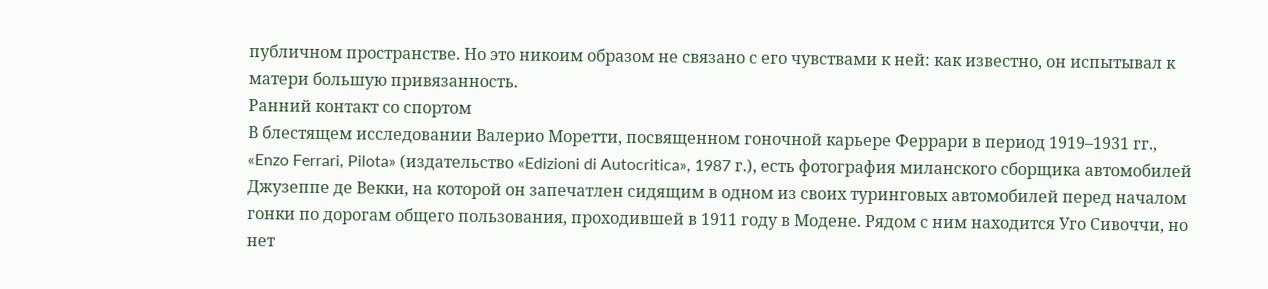публичном пространстве. Но это никоим образом не связано с его чувствами к ней: как известно, он испытывал к матери большую привязанность.
Ранний контакт со спортом
В блестящем исследовании Валерио Моретти, посвященном гоночной карьере Феррари в период 1919–1931 гг., «Enzo Ferrari, Pilota» (издательство «Edizioni di Autocritica», 1987 г.), есть фотография миланского сборщика автомобилей Джузеппе де Векки, на которой он запечатлен сидящим в одном из своих туринговых автомобилей перед началом гонки по дорогам общего пользования, проходившей в 1911 году в Модене. Рядом с ним находится Уго Сивоччи, но нет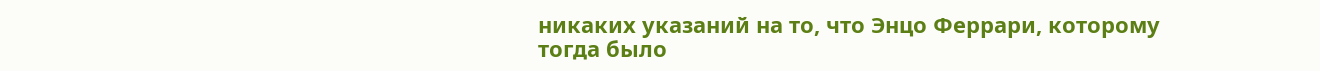никаких указаний на то, что Энцо Феррари, которому тогда было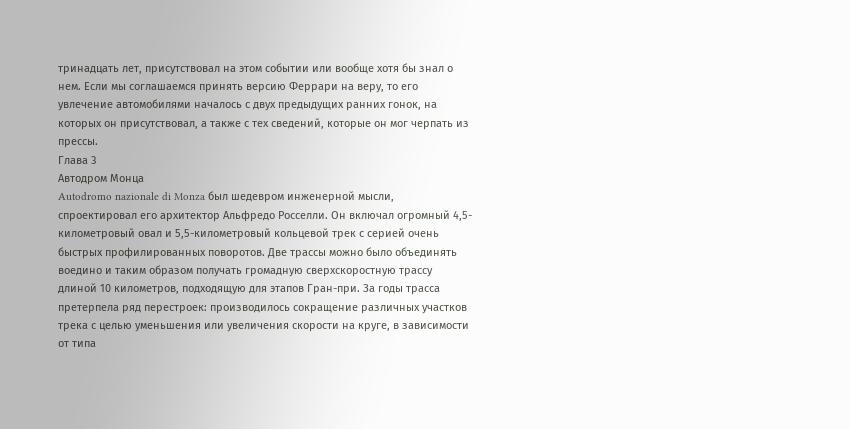тринадцать лет, присутствовал на этом событии или вообще хотя бы знал о нем. Если мы соглашаемся принять версию Феррари на веру, то его увлечение автомобилями началось с двух предыдущих ранних гонок, на которых он присутствовал, а также с тех сведений, которые он мог черпать из прессы.
Глава 3
Автодром Монца
Autodromo nazionale di Monza был шедевром инженерной мысли, спроектировал его архитектор Альфредо Росселли. Он включал огромный 4,5-километровый овал и 5,5-километровый кольцевой трек с серией очень быстрых профилированных поворотов. Две трассы можно было объединять воедино и таким образом получать громадную сверхскоростную трассу длиной 10 километров, подходящую для этапов Гран-при. За годы трасса претерпела ряд перестроек: производилось сокращение различных участков трека с целью уменьшения или увеличения скорости на круге, в зависимости от типа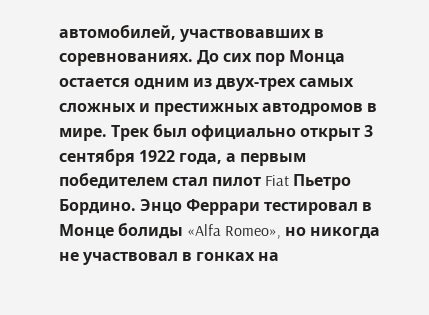автомобилей, участвовавших в соревнованиях. До сих пор Монца остается одним из двух-трех самых сложных и престижных автодромов в мире. Трек был официально открыт 3 сентября 1922 года, а первым победителем стал пилот Fiat Пьетро Бордино. Энцо Феррари тестировал в Монце болиды «Alfa Romeo», но никогда не участвовал в гонках на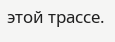этой трассе.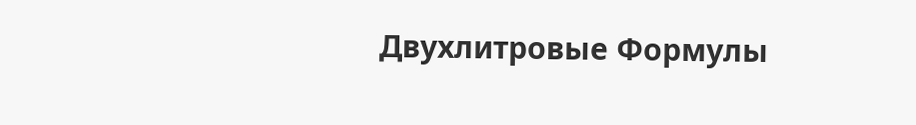Двухлитровые Формулы